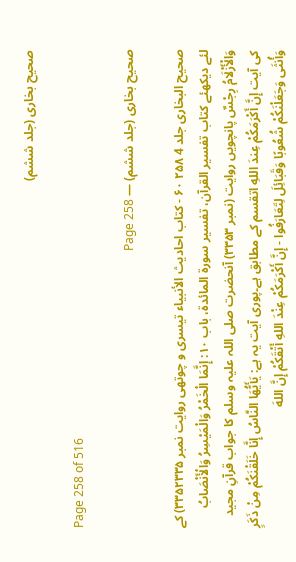صحیح بخاری (جلد ششم)

Page 258 of 516

صحیح بخاری (جلد ششم) — Page 258

صحيح البخاری جلد 4 ۲۵۸ ۶۰ - کتاب احاديث الأنبياء تیسری و چوتھی روایت نمبر ۳۳۵۲۳۳۵) کے لئے دیکھئے کتاب تفسير القرآن، تفسير سورة المائدة، باب ١٠: إِنَّمَا الْخَمْرُ وَالْمَيْسِرُ وَالْأَنْصَابُ وَالْأَزْلَامُ رِجْسٌ پانچویں روایت (نمبر ۳۳۵۳) آنحضرت صلی اللہ علیہ وسلم کا جواب قرآنِ مجید کی آیت إِنَّ أَكْرَمَكُمْ عِندَ اللهِ اتقسم کے مطابق ہے۔پوری آیت یہ ہے: يَأَيُّهَا النَّاسُ إِنَّا خَلَقْنَكُمْ مِنْ ذَكَرٍ وَأُنثَى وَجَعَلْنَكُمْ شُعُوبًا وَقَبَائِلَ لِتَعَارَفُوا - إِنَّ أَكْرَمَكُمْ عِنْدَ اللهِ أَتْقَكُمْ إِنَّ اللهَ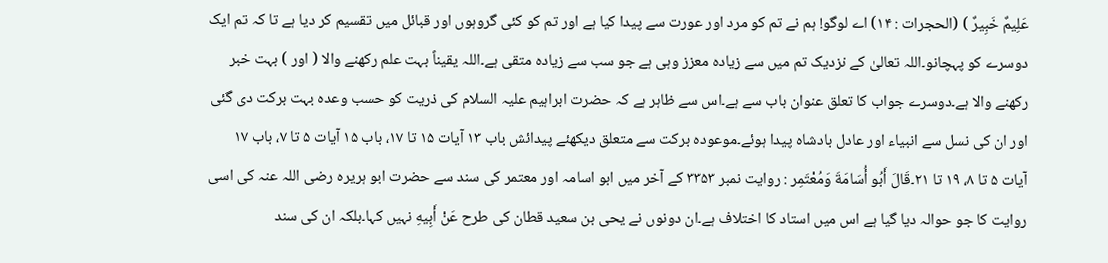عَلِيمٌ خَبِيرٌ ) (الحجرات : ۱۴) اے لوگو! ہم نے تم کو مرد اور عورت سے پیدا کیا ہے اور تم کو کئی گروہوں اور قبائل میں تقسیم کر دیا ہے تا کہ تم ایک دوسرے کو پہچانو۔اللہ تعالیٰ کے نزدیک تم میں سے زیادہ معزز وہی ہے جو سب سے زیادہ متقی ہے۔اللہ یقیناً بہت علم رکھنے والا ( اور ) بہت خبر رکھنے والا ہے۔دوسرے جواب کا تعلق عنوان باب سے ہے۔اس سے ظاہر ہے کہ حضرت ابراہیم علیہ السلام کی ذریت کو حسب وعدہ بہت برکت دی گئی اور ان کی نسل سے انبیاء اور عادل بادشاہ پیدا ہوئے۔موعودہ برکت سے متعلق دیکھئے پیدائش باب ۱۳ آیات ۱۵ تا ۱۷، باب ۱۵ آیات ۵ تا ۷، باب ۱۷ آیات ۵ تا ۸، ۱۹ تا ۲۱۔قَالَ أَبُو أُسَامَةَ وَمُعْتَمِر : روایت نمبر ۳۳۵۳ کے آخر میں ابو اسامہ اور معتمر کی سند سے حضرت ابو ہریرہ رضی اللہ عنہ کی اسی روایت کا جو حوالہ دیا گیا ہے اس میں استاد کا اختلاف ہے۔ان دونوں نے یحی بن سعید قطان کی طرح عَنْ أَبِيهِ نہیں کہا۔بلکہ ان کی سند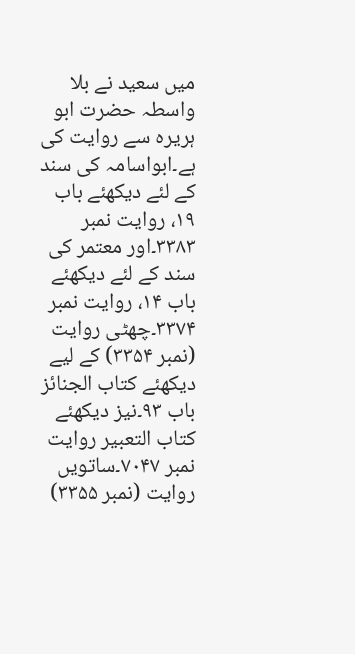میں سعید نے بلا واسطہ حضرت ابو ہریرہ سے روایت کی ہے۔ابواسامہ کی سند کے لئے دیکھئے باب ۱۹، روایت نمبر ۳۳۸۳۔اور معتمر کی سند کے لئے دیکھئے باب ۱۴، روایت نمبر ۳۳۷۴۔چھٹی روایت (نمبر ۳۳۵۴) کے لیے دیکھئے کتاب الجنائز باب ۹۳۔نیز دیکھئے کتاب التعبیر روایت نمبر ۷۰۴۷۔ساتویں روایت (نمبر ۳۳۵۵)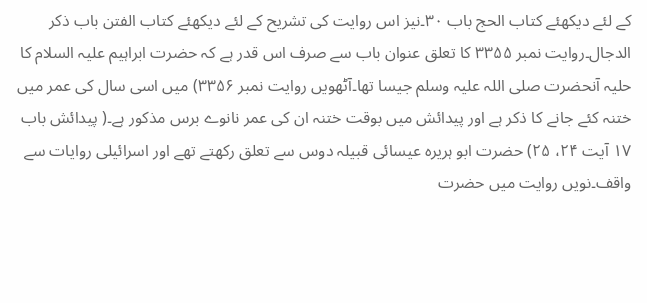کے لئے دیکھئے کتاب الحج باب ۳۰۔نیز اس روایت کی تشریح کے لئے دیکھئے کتاب الفتن باب ذكر الدجال۔روایت نمبر ۳۳۵۵ کا تعلق عنوان باب سے صرف اس قدر ہے کہ حضرت ابراہیم علیہ السلام کا حلیہ آنحضرت صلی اللہ علیہ وسلم جیسا تھا۔آٹھویں روایت نمبر ۳۳۵۶) میں اسی سال کی عمر میں ختنہ کئے جانے کا ذکر ہے اور پیدائش میں بوقت ختنہ ان کی عمر نانوے برس مذکور ہے۔( پیدائش باب ۱۷ آیت ۲۴، ۲۵) حضرت ابو ہریرہ عیسائی قبیلہ دوس سے تعلق رکھتے تھے اور اسرائیلی روایات سے واقف۔نویں روایت میں حضرت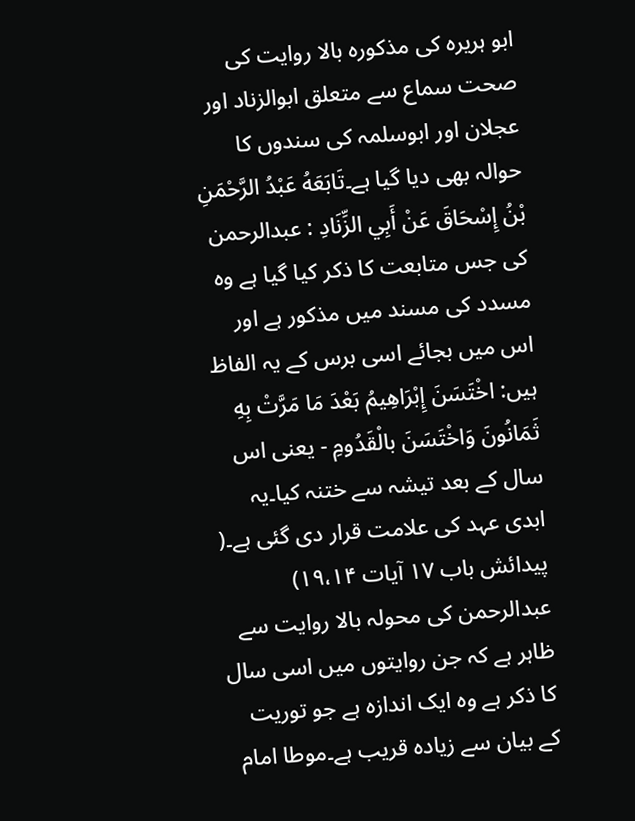ابو ہریرہ کی مذکورہ بالا روایت کی صحت سماع سے متعلق ابوالزناد اور عجلان اور ابوسلمہ کی سندوں کا حوالہ بھی دیا گیا ہے۔تَابَعَهُ عَبْدُ الرَّحْمَنِ بْنُ إِسْحَاقَ عَنْ أَبِي الزِّنَادِ : عبدالرحمن کی جس متابعت کا ذکر کیا گیا ہے وہ مسدد کی مسند میں مذکور ہے اور اس میں بجائے اسی برس کے یہ الفاظ ہیں: اخْتَسَنَ إِبْرَاهِيمُ بَعْدَ مَا مَرَّتْ بِهِ ثَمَانُونَ وَاخْتَسَنَ بالْقَدُومِ - یعنی اس سال کے بعد تیشہ سے ختنہ کیا۔یہ ابدی عہد کی علامت قرار دی گئی ہے۔( پیدائش باب ۱۷ آیات ۱۹،۱۴) عبدالرحمن کی محولہ بالا روایت سے ظاہر ہے کہ جن روایتوں میں اسی سال کا ذکر ہے وہ ایک اندازہ ہے جو توریت کے بیان سے زیادہ قریب ہے۔موطا امام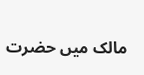مالک میں حضرت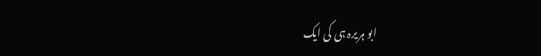ابو ہریرہ ہی کی ایک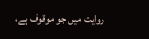روایت میں جو موقوف ہے،